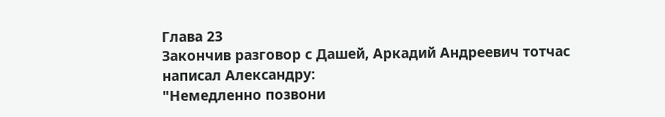Глава 23
Закончив разговор с Дашей, Аркадий Андреевич тотчас написал Александру:
"Немедленно позвони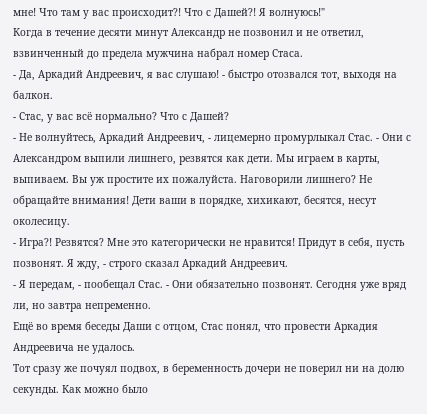мне! Что там у вас происходит?! Что с Дашей?! Я волнуюсь!"
Когда в течение десяти минут Александр не позвонил и не ответил, взвинченный до предела мужчина набрал номер Стаса.
- Да, Аркадий Андреевич, я вас слушаю! - быстро отозвался тот, выходя на балкон.
- Стас, у вас всё нормально? Что с Дашей?
- Не волнуйтесь, Аркадий Андреевич, - лицемерно промурлыкал Стас. - Они с Александром выпили лишнего, резвятся как дети. Мы играем в карты, выпиваем. Вы уж простите их пожалуйста. Наговорили лишнего? Не обращайте внимания! Дети ваши в порядке, хихикают, бесятся, несут околесицу.
- Игра?! Резвятся? Мне это категорически не нравится! Придут в себя, пусть позвонят. Я жду, - строго сказал Аркадий Андреевич.
- Я передам, - пообещал Стас. - Они обязательно позвонят. Сегодня уже вряд ли, но завтра непременно.
Ещё во время беседы Даши с отцом, Стас понял, что провести Аркадия Андреевича не удалось.
Тот сразу же почуял подвох, в беременность дочери не поверил ни на долю секунды. Как можно было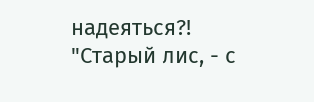надеяться?!
"Старый лис, - с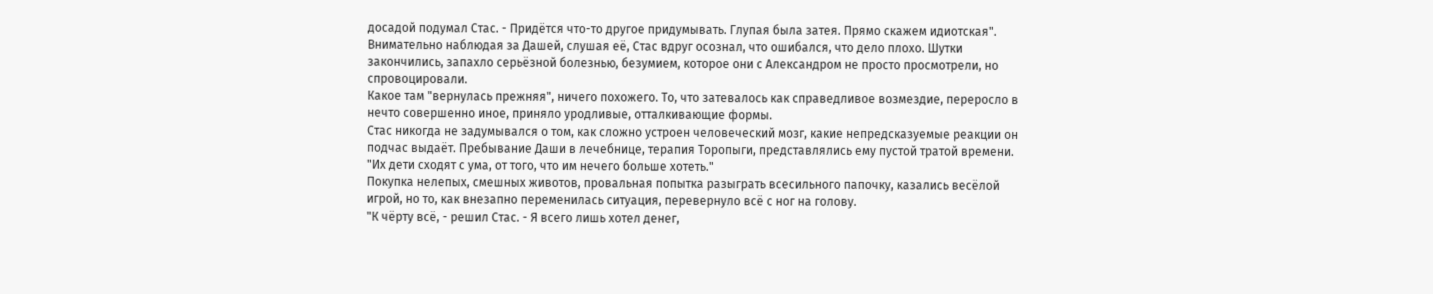досадой подумал Стас. - Придётся что-то другое придумывать. Глупая была затея. Прямо скажем идиотская".
Внимательно наблюдая за Дашей, слушая её, Стас вдруг осознал, что ошибался, что дело плохо. Шутки закончились, запахло серьёзной болезнью, безумием, которое они с Александром не просто просмотрели, но спровоцировали.
Какое там "вернулась прежняя", ничего похожего. То, что затевалось как справедливое возмездие, переросло в нечто совершенно иное, приняло уродливые, отталкивающие формы.
Стас никогда не задумывался о том, как сложно устроен человеческий мозг, какие непредсказуемые реакции он подчас выдаёт. Пребывание Даши в лечебнице, терапия Торопыги, представлялись ему пустой тратой времени.
"Их дети сходят с ума, от того, что им нечего больше хотеть."
Покупка нелепых, смешных животов, провальная попытка разыграть всесильного папочку, казались весёлой игрой, но то, как внезапно переменилась ситуация, перевернуло всё с ног на голову.
"К чёрту всё, - решил Стас. - Я всего лишь хотел денег,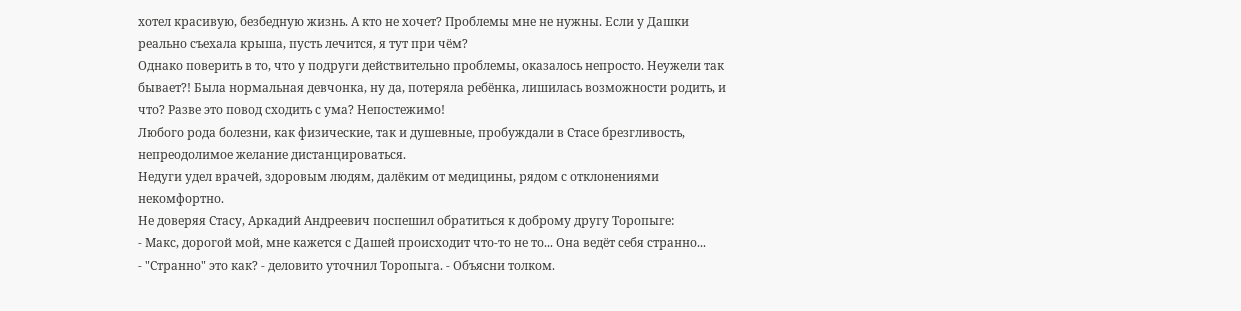хотел красивую, безбедную жизнь. А кто не хочет? Проблемы мне не нужны. Если у Дашки реально съехала крыша, пусть лечится, я тут при чём?
Однако поверить в то, что у подруги действительно проблемы, оказалось непросто. Неужели так бывает?! Была нормальная девчонка, ну да, потеряла ребёнка, лишилась возможности родить, и что? Разве это повод сходить с ума? Непостежимо!
Любого рода болезни, как физические, так и душевные, пробуждали в Стасе брезгливость, непреодолимое желание дистанцироваться.
Недуги удел врачей, здоровым людям, далёким от медицины, рядом с отклонениями некомфортно.
Не доверяя Стасу, Аркадий Андреевич поспешил обратиться к доброму другу Торопыге:
- Макс, дорогой мой, мне кажется с Дашей происходит что-то не то... Она ведёт себя странно...
- "Странно" это как? - деловито уточнил Торопыга. - Объясни толком.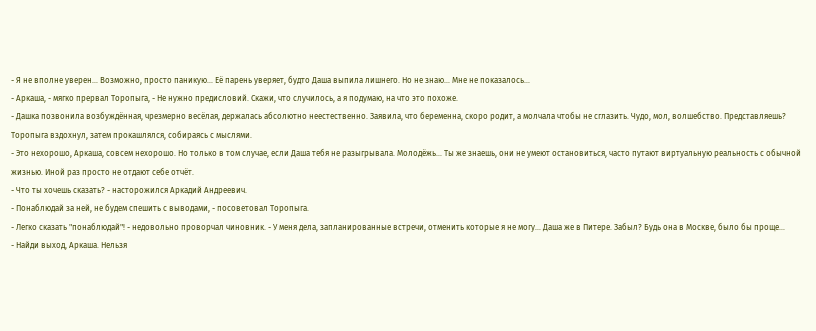- Я не вполне уверен... Возможно, просто паникую... Её парень уверяет, будто Даша выпила лишнего. Но не знаю... Мне не показалось...
- Аркаша, - мягко прервал Торопыга, - Не нужно предисловий. Скажи, что случилось, а я подумаю, на что это похоже.
- Дашка позвонила возбуждённая, чрезмерно весёлая, держалась абсолютно неестественно. Заявила, что беременна, скоро родит, а молчала чтобы не сглазить. Чудо, мол, волшебство. Представляешь?
Торопыга вздохнул, затем прокашлялся, собираясь с мыслями.
- Это нехорошо, Аркаша, совсем нехорошо. Но только в том случае, если Даша тебя не разыгрывала. Молодёжь... Ты же знаешь, они не умеют остановиться, часто путают виртуальную реальность с обычной жизнью. Иной раз просто не отдают себе отчёт.
- Что ты хочешь сказать? - насторожился Аркадий Андреевич.
- Понаблюдай за ней, не будем спешить с выводами, - посоветовал Торопыга.
- Легко сказать "понаблюдай"! - недовольно проворчал чиновник. - У меня дела, запланированные встречи, отменить которые я не могу... Даша же в Питере. Забыл? Будь она в Москве, было бы проще...
- Найди выход, Аркаша. Нельзя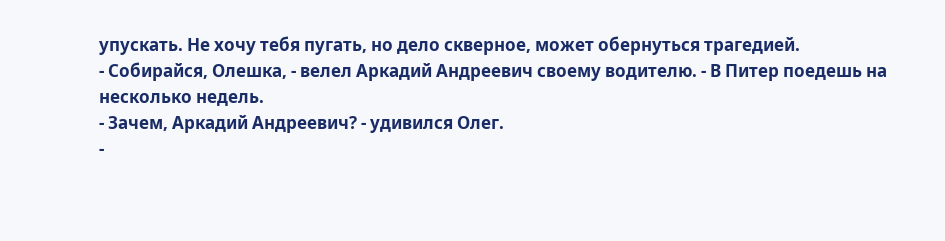упускать. Не хочу тебя пугать, но дело скверное, может обернуться трагедией.
- Собирайся, Олешка, - велел Аркадий Андреевич своему водителю. - В Питер поедешь на несколько недель.
- Зачем, Аркадий Андреевич? - удивился Олег.
-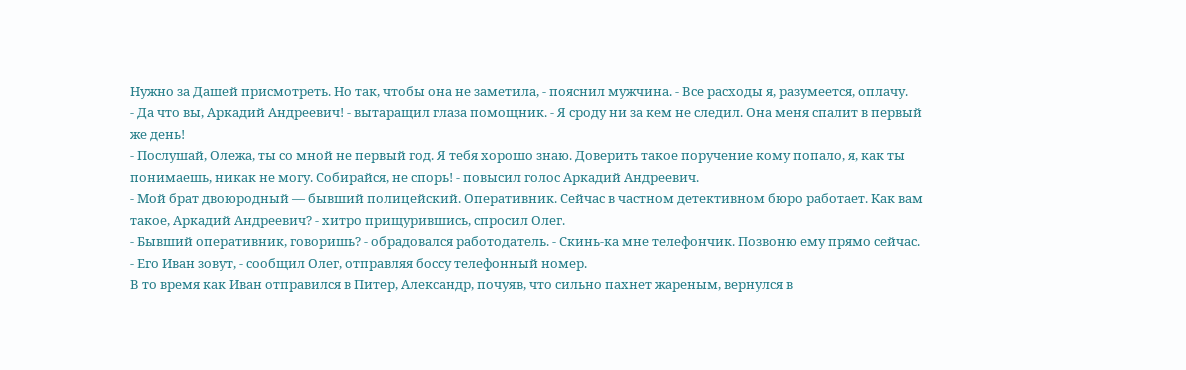Нужно за Дашей присмотреть. Но так, чтобы она не заметила, - пояснил мужчина. - Все расходы я, разумеется, оплачу.
- Да что вы, Аркадий Андреевич! - вытаращил глаза помощник. - Я сроду ни за кем не следил. Она меня спалит в первый же день!
- Послушай, Олежа, ты со мной не первый год. Я тебя хорошо знаю. Доверить такое поручение кому попало, я, как ты понимаешь, никак не могу. Собирайся, не спорь! - повысил голос Аркадий Андреевич.
- Мой брат двоюродный — бывший полицейский. Оперативник. Сейчас в частном детективном бюро работает. Как вам такое, Аркадий Андреевич? - хитро прищурившись, спросил Олег.
- Бывший оперативник, говоришь? - обрадовался работодатель. - Скинь-ка мне телефончик. Позвоню ему прямо сейчас.
- Его Иван зовут, - сообщил Олег, отправляя боссу телефонный номер.
В то время как Иван отправился в Питер, Александр, почуяв, что сильно пахнет жареным, вернулся в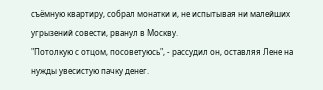съёмную квартиру, собрал монатки и, не испытывая ни малейших угрызений совести, рванул в Москву.
"Потолкую с отцом, посоветуюсь", - рассудил он, оставляя Лене на нужды увесистую пачку денег.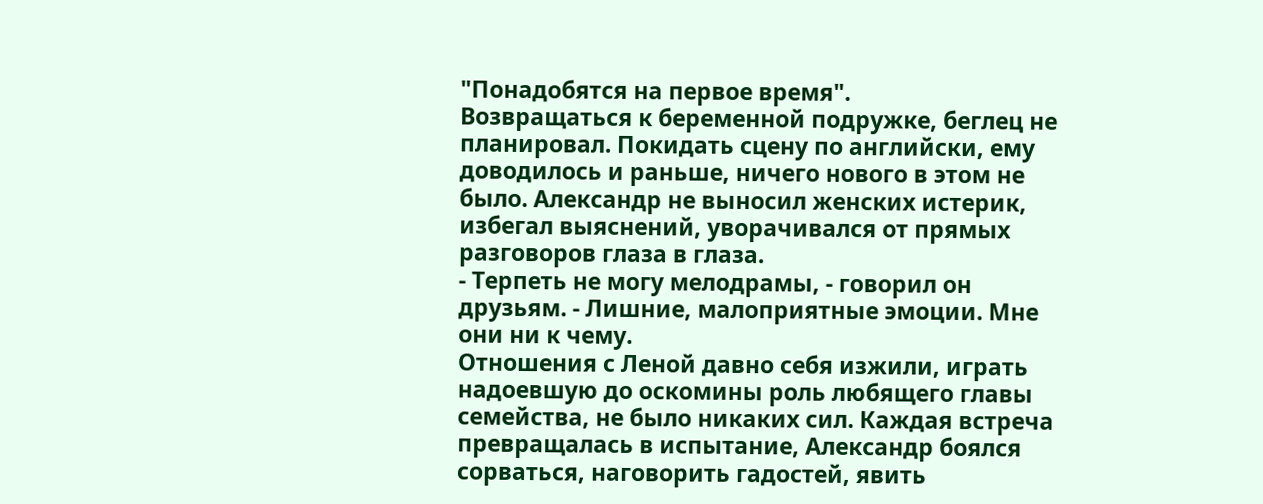"Понадобятся на первое время".
Возвращаться к беременной подружке, беглец не планировал. Покидать сцену по английски, ему доводилось и раньше, ничего нового в этом не было. Александр не выносил женских истерик, избегал выяснений, уворачивался от прямых разговоров глаза в глаза.
- Терпеть не могу мелодрамы, - говорил он друзьям. - Лишние, малоприятные эмоции. Мне они ни к чему.
Отношения с Леной давно себя изжили, играть надоевшую до оскомины роль любящего главы семейства, не было никаких сил. Каждая встреча превращалась в испытание, Александр боялся сорваться, наговорить гадостей, явить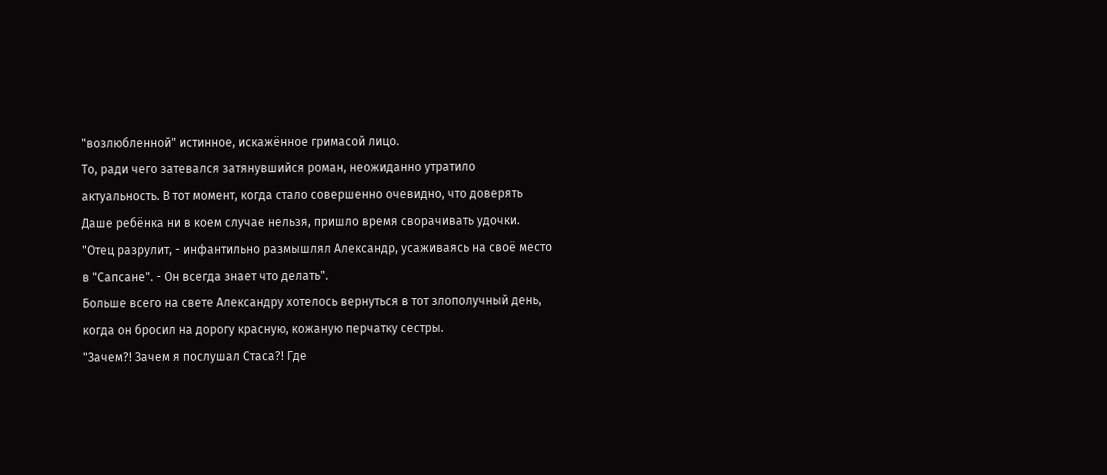"возлюбленной" истинное, искажённое гримасой лицо.
То, ради чего затевался затянувшийся роман, неожиданно утратило актуальность. В тот момент, когда стало совершенно очевидно, что доверять Даше ребёнка ни в коем случае нельзя, пришло время сворачивать удочки.
"Отец разрулит, - инфантильно размышлял Александр, усаживаясь на своё место в "Сапсане". - Он всегда знает что делать".
Больше всего на свете Александру хотелось вернуться в тот злополучный день, когда он бросил на дорогу красную, кожаную перчатку сестры.
"Зачем?! Зачем я послушал Стаса?! Где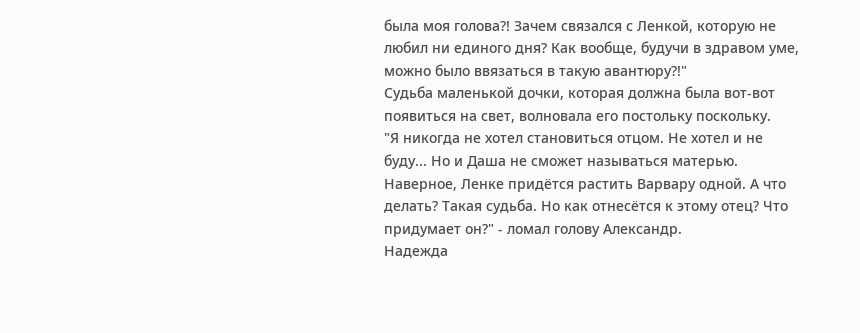была моя голова?! Зачем связался с Ленкой, которую не любил ни единого дня? Как вообще, будучи в здравом уме, можно было ввязаться в такую авантюру?!"
Судьба маленькой дочки, которая должна была вот-вот появиться на свет, волновала его постольку поскольку.
"Я никогда не хотел становиться отцом. Не хотел и не буду... Но и Даша не сможет называться матерью. Наверное, Ленке придётся растить Варвару одной. А что делать? Такая судьба. Но как отнесётся к этому отец? Что придумает он?" - ломал голову Александр.
Надежда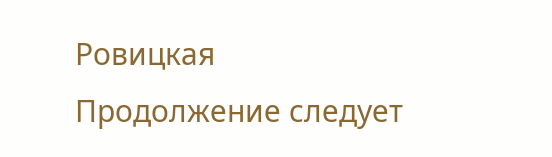Ровицкая
Продолжение следует